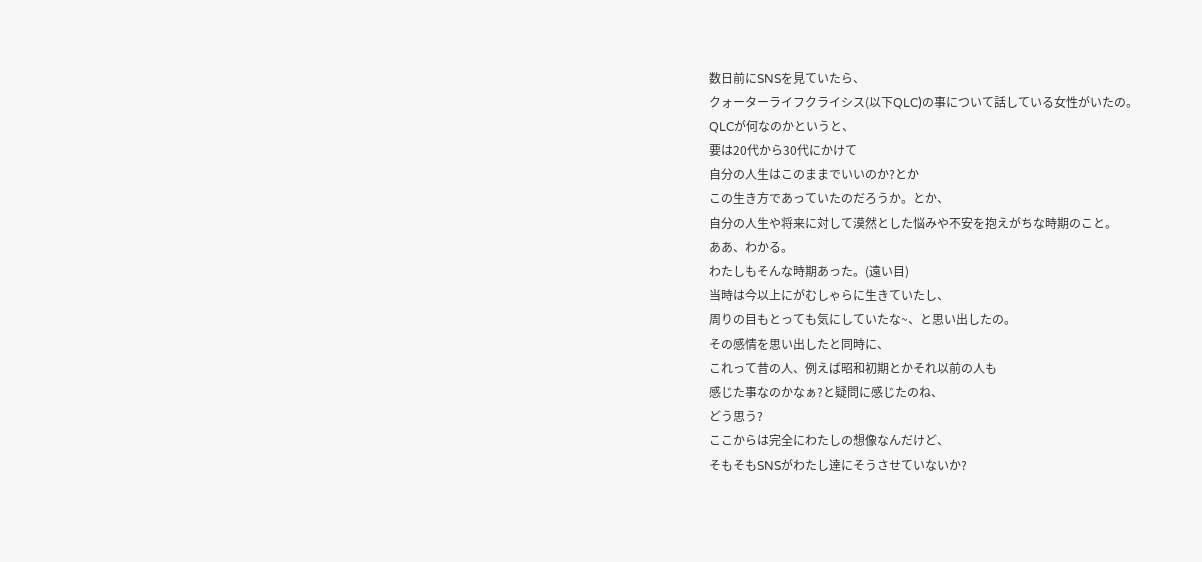数日前にSNSを見ていたら、
クォーターライフクライシス(以下QLC)の事について話している女性がいたの。
QLCが何なのかというと、
要は20代から30代にかけて
自分の人生はこのままでいいのか?とか
この生き方であっていたのだろうか。とか、
自分の人生や将来に対して漠然とした悩みや不安を抱えがちな時期のこと。
ああ、わかる。
わたしもそんな時期あった。(遠い目)
当時は今以上にがむしゃらに生きていたし、
周りの目もとっても気にしていたな~、と思い出したの。
その感情を思い出したと同時に、
これって昔の人、例えば昭和初期とかそれ以前の人も
感じた事なのかなぁ?と疑問に感じたのね、
どう思う?
ここからは完全にわたしの想像なんだけど、
そもそもSNSがわたし達にそうさせていないか?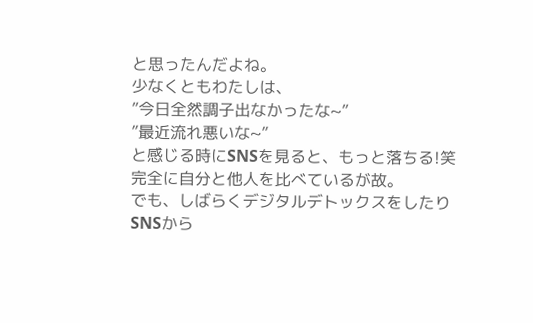と思ったんだよね。
少なくともわたしは、
”今日全然調子出なかったな~”
”最近流れ悪いな~”
と感じる時にSNSを見ると、もっと落ちる!笑
完全に自分と他人を比べているが故。
でも、しばらくデジタルデトックスをしたり
SNSから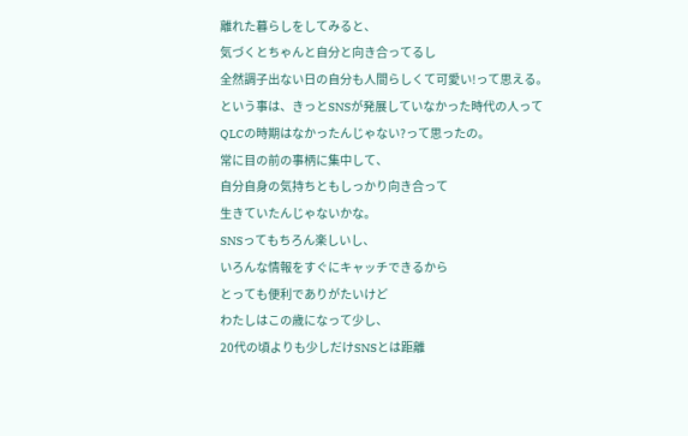離れた暮らしをしてみると、
気づくとちゃんと自分と向き合ってるし
全然調子出ない日の自分も人間らしくて可愛い!って思える。
という事は、きっとSNSが発展していなかった時代の人って
QLCの時期はなかったんじゃない?って思ったの。
常に目の前の事柄に集中して、
自分自身の気持ちともしっかり向き合って
生きていたんじゃないかな。
SNSってもちろん楽しいし、
いろんな情報をすぐにキャッチできるから
とっても便利でありがたいけど
わたしはこの歳になって少し、
20代の頃よりも少しだけSNSとは距離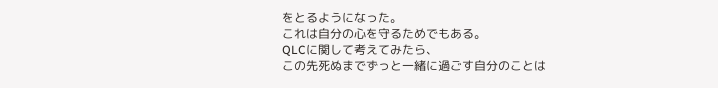をとるようになった。
これは自分の心を守るためでもある。
QLCに関して考えてみたら、
この先死ぬまでずっと一緒に過ごす自分のことは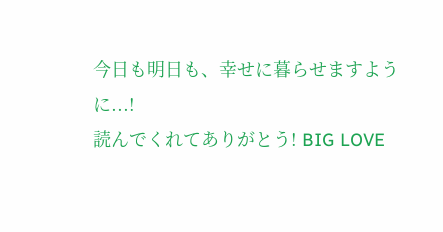今日も明日も、幸せに暮らせますように...!
読んでくれてありがとう! BIG LOVE